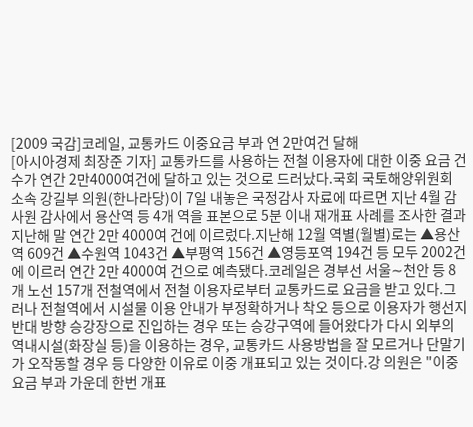[2009 국감]코레일, 교통카드 이중요금 부과 연 2만여건 달해
[아시아경제 최장준 기자] 교통카드를 사용하는 전철 이용자에 대한 이중 요금 건수가 연간 2만4000여건에 달하고 있는 것으로 드러났다.국회 국토해양위원회 소속 강길부 의원(한나라당)이 7일 내놓은 국정감사 자료에 따르면 지난 4월 감사원 감사에서 용산역 등 4개 역을 표본으로 5분 이내 재개표 사례를 조사한 결과 지난해 말 연간 2만 4000여 건에 이르렀다.지난해 12월 역별(월별)로는 ▲용산역 609건 ▲수원역 1043건 ▲부평역 156건 ▲영등포역 194건 등 모두 2002건에 이르러 연간 2만 4000여 건으로 예측됐다.코레일은 경부선 서울∼천안 등 8개 노선 157개 전철역에서 전철 이용자로부터 교통카드로 요금을 받고 있다.그러나 전철역에서 시설물 이용 안내가 부정확하거나 착오 등으로 이용자가 행선지 반대 방향 승강장으로 진입하는 경우 또는 승강구역에 들어왔다가 다시 외부의 역내시설(화장실 등)을 이용하는 경우, 교통카드 사용방법을 잘 모르거나 단말기가 오작동할 경우 등 다양한 이유로 이중 개표되고 있는 것이다.강 의원은 "이중 요금 부과 가운데 한번 개표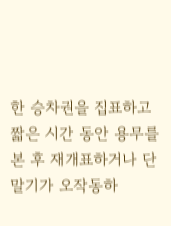한 승차권을 집표하고 짧은 시간 동안 용무를 본 후 재개표하거나 단말기가 오작동하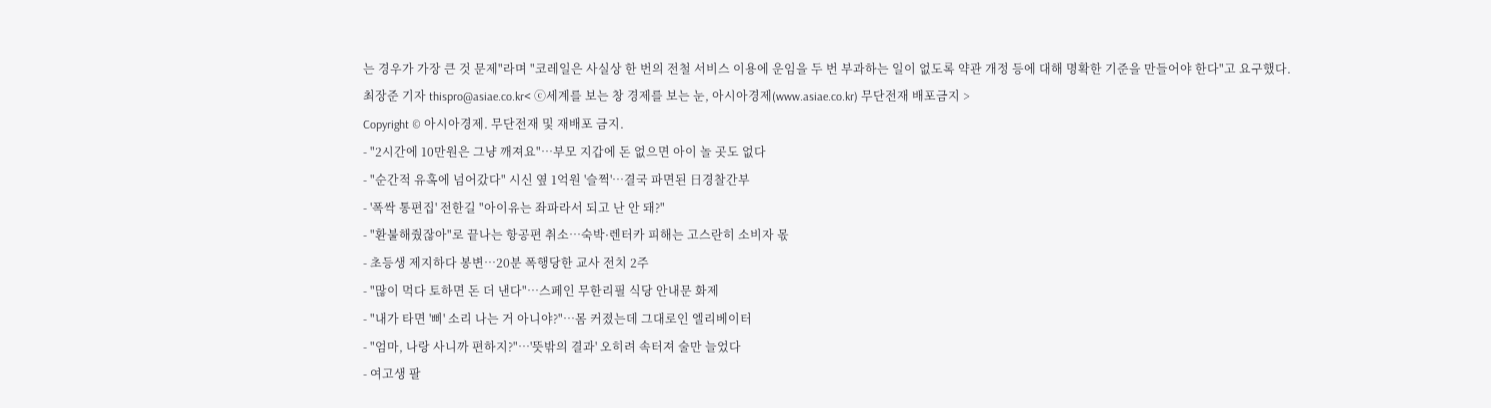는 경우가 가장 큰 것 문제"라며 "코레일은 사실상 한 번의 전철 서비스 이용에 운임을 두 번 부과하는 일이 없도록 약관 개정 등에 대해 명확한 기준을 만들어야 한다"고 요구했다.
최장준 기자 thispro@asiae.co.kr< ⓒ세계를 보는 창 경제를 보는 눈, 아시아경제(www.asiae.co.kr) 무단전재 배포금지 >
Copyright © 아시아경제. 무단전재 및 재배포 금지.
- "2시간에 10만원은 그냥 깨져요"…부모 지갑에 돈 없으면 아이 놀 곳도 없다
- "순간적 유혹에 넘어갔다" 시신 옆 1억원 '슬쩍'…결국 파면된 日경찰간부
- '폭싹 통편집' 전한길 "아이유는 좌파라서 되고 난 안 돼?"
- "환불해줬잖아"로 끝나는 항공편 취소…숙박·렌터카 피해는 고스란히 소비자 몫
- 초등생 제지하다 봉변…20분 폭행당한 교사 전치 2주
- "많이 먹다 토하면 돈 더 낸다"…스페인 무한리필 식당 안내문 화제
- "내가 타면 '삐' 소리 나는 거 아니야?"…몸 커졌는데 그대로인 엘리베이터
- "엄마, 나랑 사니까 편하지?"…'뜻밖의 결과' 오히려 속터져 술만 늘었다
- 여고생 팔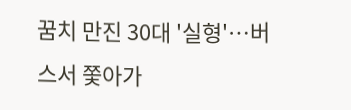꿈치 만진 30대 '실형'…버스서 쫓아가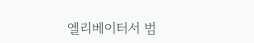엘리베이터서 범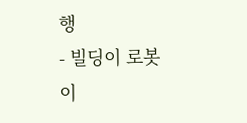행
- 빌딩이 로봇이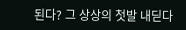된다? 그 상상의 첫발 내딛다